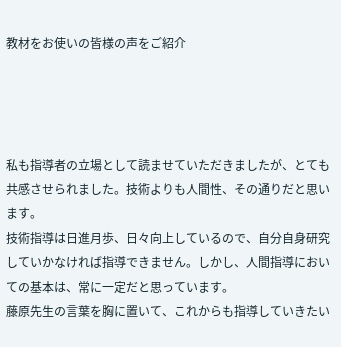教材をお使いの皆様の声をご紹介




私も指導者の立場として読ませていただきましたが、とても共感させられました。技術よりも人間性、その通りだと思います。
技術指導は日進月歩、日々向上しているので、自分自身研究していかなければ指導できません。しかし、人間指導においての基本は、常に一定だと思っています。
藤原先生の言葉を胸に置いて、これからも指導していきたい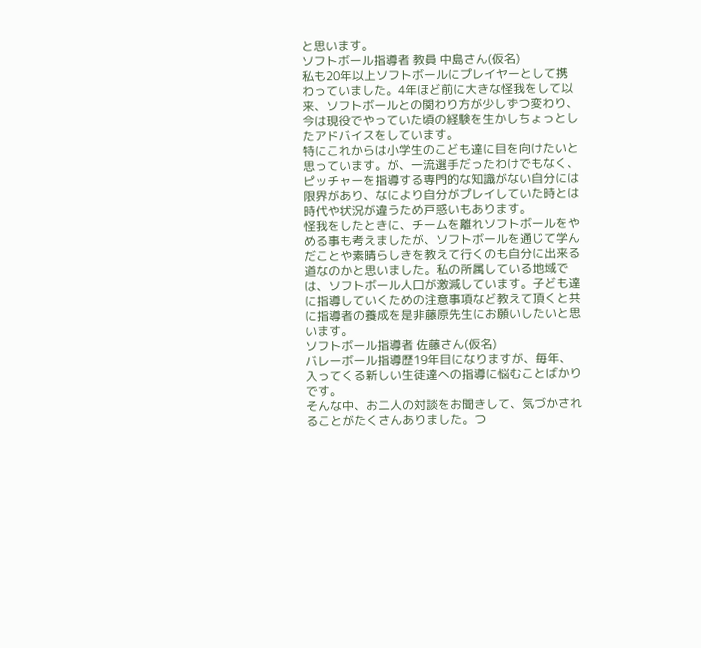と思います。
ソフトボール指導者 教員 中島さん(仮名)
私も20年以上ソフトボールにプレイヤーとして携わっていました。4年ほど前に大きな怪我をして以来、ソフトボールとの関わり方が少しずつ変わり、今は現役でやっていた頃の経験を生かしちょっとしたアドバイスをしています。
特にこれからは小学生のこども達に目を向けたいと思っています。が、一流選手だったわけでもなく、ピッチャーを指導する専門的な知識がない自分には限界があり、なにより自分がプレイしていた時とは時代や状況が違うため戸惑いもあります。
怪我をしたときに、チームを離れソフトボールをやめる事も考えましたが、ソフトボールを通じて学んだことや素晴らしきを教えて行くのも自分に出来る道なのかと思いました。私の所属している地域では、ソフトボール人口が激減しています。子ども達に指導していくための注意事項など教えて頂くと共に指導者の養成を是非藤原先生にお願いしたいと思います。
ソフトボール指導者 佐藤さん(仮名)
バレーボール指導歴19年目になりますが、毎年、入ってくる新しい生徒達への指導に悩むことばかりです。
そんな中、お二人の対談をお聞きして、気づかされることがたくさんありました。つ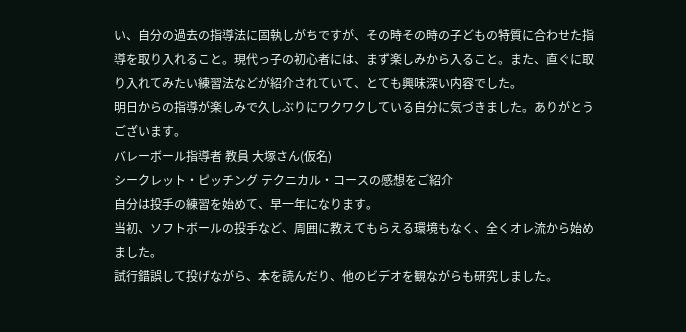い、自分の過去の指導法に固執しがちですが、その時その時の子どもの特質に合わせた指導を取り入れること。現代っ子の初心者には、まず楽しみから入ること。また、直ぐに取り入れてみたい練習法などが紹介されていて、とても興味深い内容でした。
明日からの指導が楽しみで久しぶりにワクワクしている自分に気づきました。ありがとうございます。
バレーボール指導者 教員 大塚さん(仮名)
シークレット・ピッチング テクニカル・コースの感想をご紹介
自分は投手の練習を始めて、早一年になります。
当初、ソフトボールの投手など、周囲に教えてもらえる環境もなく、全くオレ流から始めました。
試行錯誤して投げながら、本を読んだり、他のビデオを観ながらも研究しました。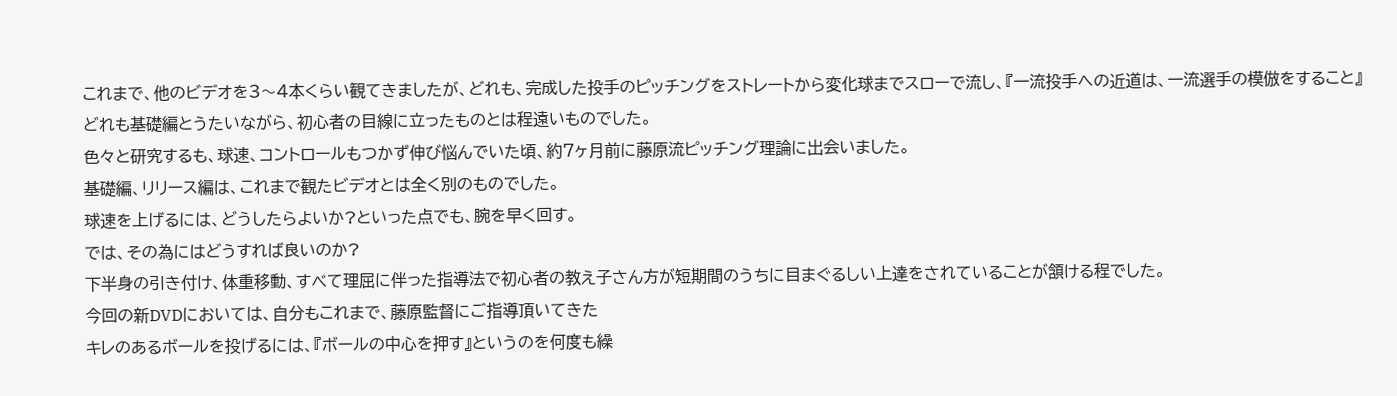これまで、他のビデオを3〜4本くらい観てきましたが、どれも、完成した投手のピッチングをストレートから変化球までスローで流し、『一流投手への近道は、一流選手の模倣をすること』
どれも基礎編とうたいながら、初心者の目線に立ったものとは程遠いものでした。
色々と研究するも、球速、コントロールもつかず伸び悩んでいた頃、約7ヶ月前に藤原流ピッチング理論に出会いました。
基礎編、リリース編は、これまで観たビデオとは全く別のものでした。
球速を上げるには、どうしたらよいか?といった点でも、腕を早く回す。
では、その為にはどうすれば良いのか?
下半身の引き付け、体重移動、すべて理屈に伴った指導法で初心者の教え子さん方が短期間のうちに目まぐるしい上達をされていることが頷ける程でした。
今回の新DVDにおいては、自分もこれまで、藤原監督にご指導頂いてきた
キレのあるボールを投げるには、『ボールの中心を押す』というのを何度も繰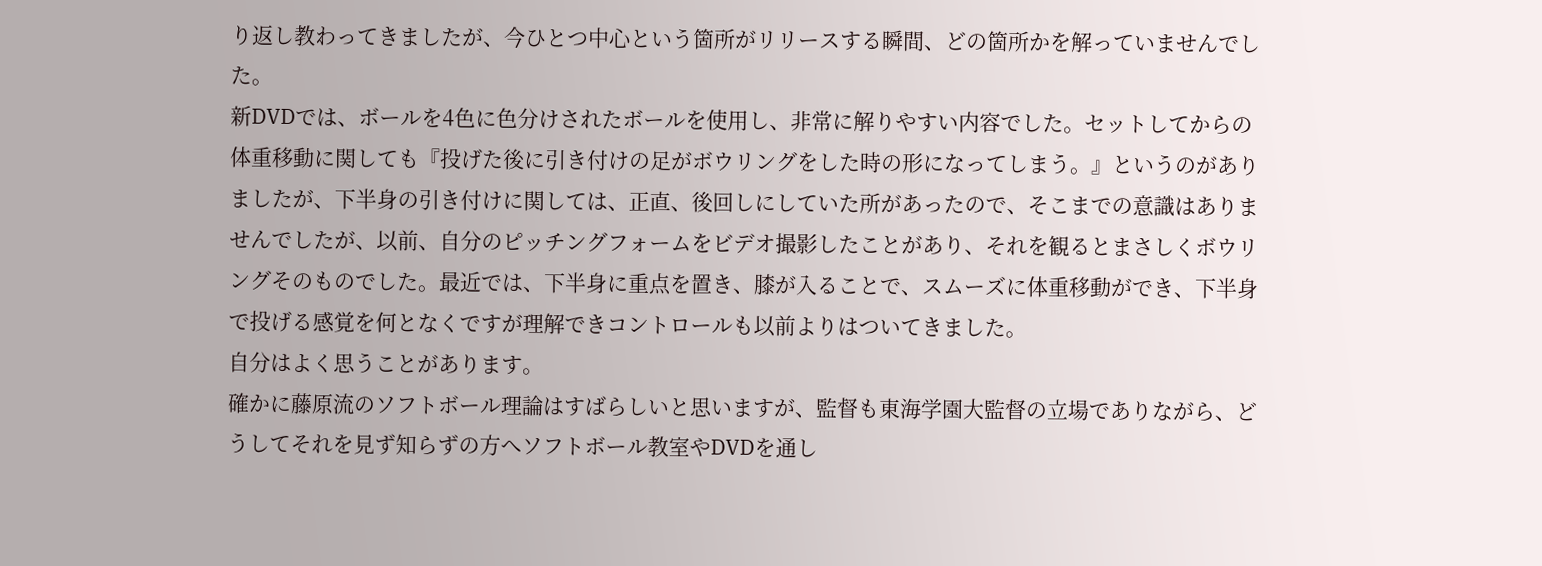り返し教わってきましたが、今ひとつ中心という箇所がリリースする瞬間、どの箇所かを解っていませんでした。
新DVDでは、ボールを4色に色分けされたボールを使用し、非常に解りやすい内容でした。セットしてからの体重移動に関しても『投げた後に引き付けの足がボウリングをした時の形になってしまう。』というのがありましたが、下半身の引き付けに関しては、正直、後回しにしていた所があったので、そこまでの意識はありませんでしたが、以前、自分のピッチングフォームをビデオ撮影したことがあり、それを観るとまさしくボウリングそのものでした。最近では、下半身に重点を置き、膝が入ることで、スムーズに体重移動ができ、下半身で投げる感覚を何となくですが理解できコントロールも以前よりはついてきました。
自分はよく思うことがあります。
確かに藤原流のソフトボール理論はすばらしいと思いますが、監督も東海学園大監督の立場でありながら、どうしてそれを見ず知らずの方へソフトボール教室やDVDを通し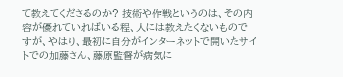て教えてくださるのか? 技術や作戦というのは、その内容が優れていればいる程、人には教えたくないものですが、やはり、最初に自分がインターネットで開いたサイトでの加藤さん、藤原監督が病気に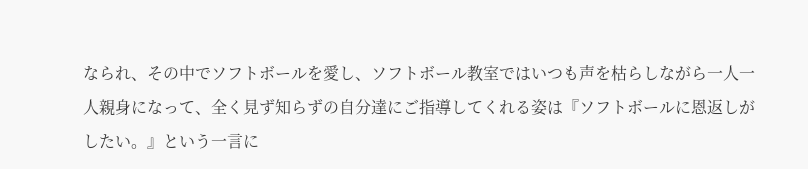なられ、その中でソフトボールを愛し、ソフトボール教室ではいつも声を枯らしながら一人一人親身になって、全く見ず知らずの自分達にご指導してくれる姿は『ソフトボールに恩返しがしたい。』という一言に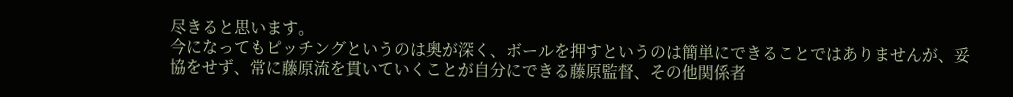尽きると思います。
今になってもピッチングというのは奥が深く、ボールを押すというのは簡単にできることではありませんが、妥協をせず、常に藤原流を貫いていくことが自分にできる藤原監督、その他関係者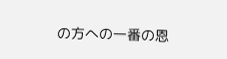の方への一番の恩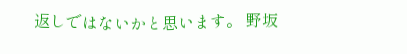返しではないかと思います。 野坂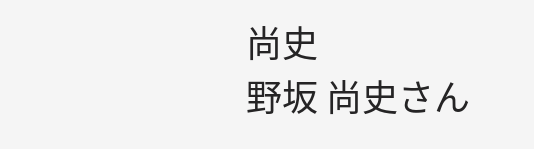尚史
野坂 尚史さん